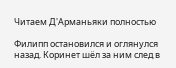Читаем Д'Арманьяки полностью

Филипп остановился и оглянулся назад. Коринет шёл за ним след в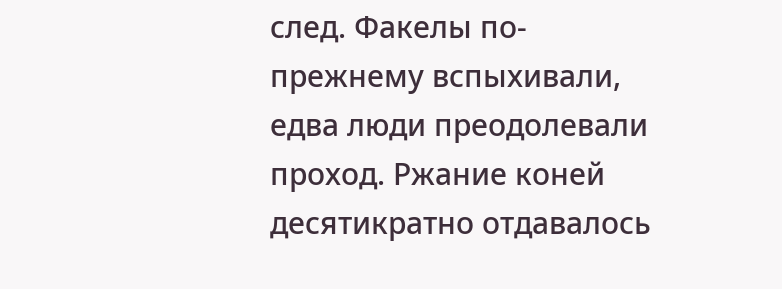след. Факелы по-прежнему вспыхивали, едва люди преодолевали проход. Ржание коней десятикратно отдавалось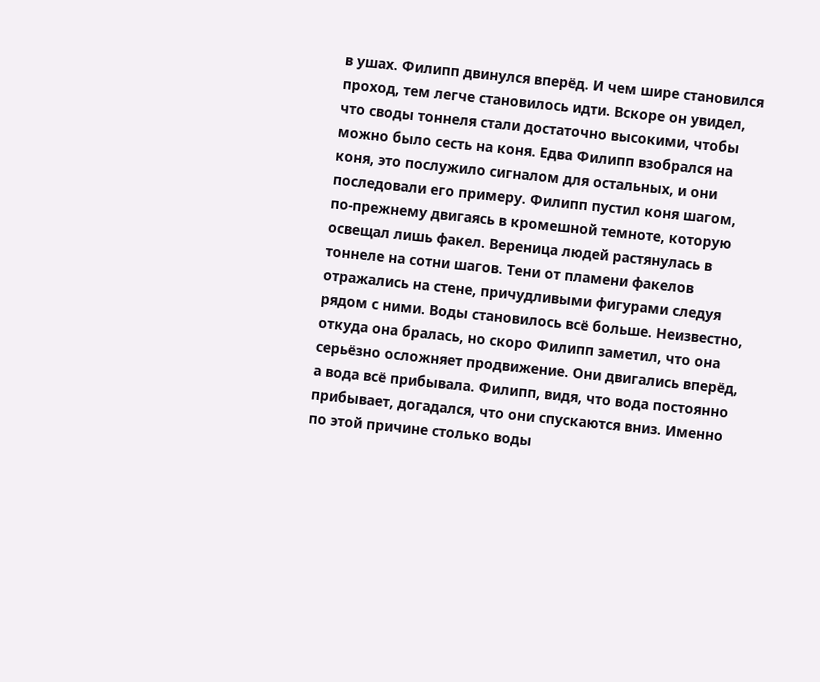в ушах. Филипп двинулся вперёд. И чем шире становился проход, тем легче становилось идти. Вскоре он увидел, что своды тоннеля стали достаточно высокими, чтобы можно было сесть на коня. Едва Филипп взобрался на коня, это послужило сигналом для остальных, и они последовали его примеру. Филипп пустил коня шагом, по-прежнему двигаясь в кромешной темноте, которую освещал лишь факел. Вереница людей растянулась в тоннеле на сотни шагов. Тени от пламени факелов отражались на стене, причудливыми фигурами следуя рядом с ними. Воды становилось всё больше. Неизвестно, откуда она бралась, но скоро Филипп заметил, что она серьёзно осложняет продвижение. Они двигались вперёд, а вода всё прибывала. Филипп, видя, что вода постоянно прибывает, догадался, что они спускаются вниз. Именно по этой причине столько воды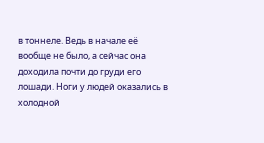в тоннеле. Ведь в начале её вообще не было, а сейчас она доходила почти до груди его лошади. Ноги у людей оказались в холодной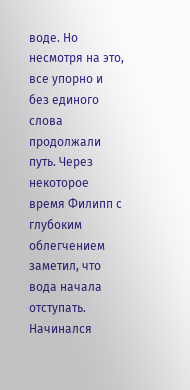воде. Но несмотря на это, все упорно и без единого слова продолжали путь. Через некоторое время Филипп с глубоким облегчением заметил, что вода начала отступать. Начинался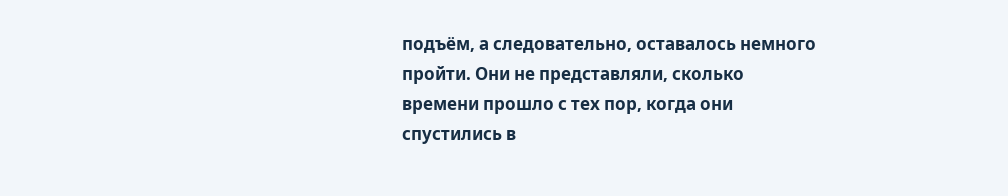подъём, а следовательно, оставалось немного пройти. Они не представляли, сколько времени прошло с тех пор, когда они спустились в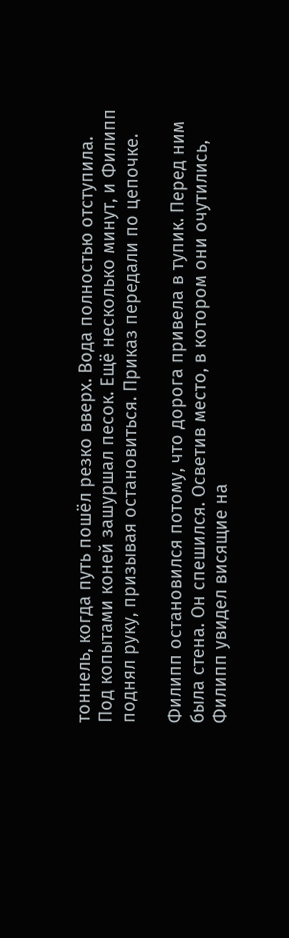тоннель, когда путь пошёл резко вверх. Вода полностью отступила. Под копытами коней зашуршал песок. Ещё несколько минут, и Филипп поднял руку, призывая остановиться. Приказ передали по цепочке.

Филипп остановился потому, что дорога привела в тупик. Перед ним была стена. Он спешился. Осветив место, в котором они очутились, Филипп увидел висящие на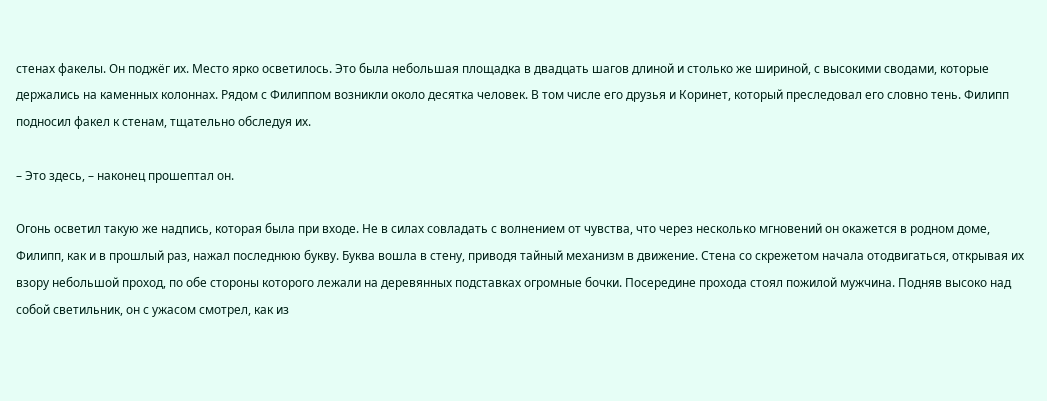стенах факелы. Он поджёг их. Место ярко осветилось. Это была небольшая площадка в двадцать шагов длиной и столько же шириной, с высокими сводами, которые держались на каменных колоннах. Рядом с Филиппом возникли около десятка человек. В том числе его друзья и Коринет, который преследовал его словно тень. Филипп подносил факел к стенам, тщательно обследуя их.

– Это здесь, – наконец прошептал он.

Огонь осветил такую же надпись, которая была при входе. Не в силах совладать с волнением от чувства, что через несколько мгновений он окажется в родном доме, Филипп, как и в прошлый раз, нажал последнюю букву. Буква вошла в стену, приводя тайный механизм в движение. Стена со скрежетом начала отодвигаться, открывая их взору небольшой проход, по обе стороны которого лежали на деревянных подставках огромные бочки. Посередине прохода стоял пожилой мужчина. Подняв высоко над собой светильник, он с ужасом смотрел, как из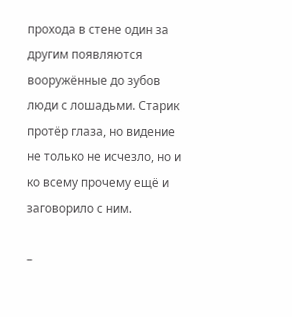прохода в стене один за другим появляются вооружённые до зубов люди с лошадьми. Старик протёр глаза, но видение не только не исчезло, но и ко всему прочему ещё и заговорило с ним.

–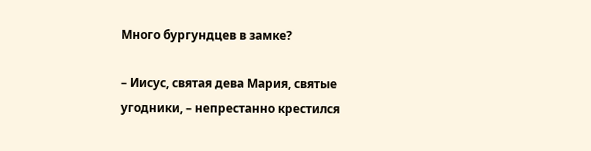Много бургундцев в замке?

– Иисус, святая дева Мария, святые угодники, – непрестанно крестился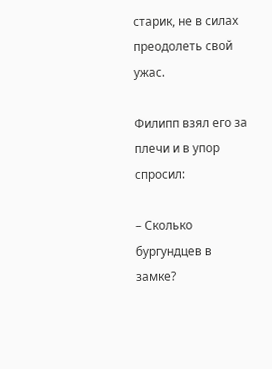старик, не в силах преодолеть свой ужас.

Филипп взял его за плечи и в упор спросил:

– Сколько бургундцев в замке?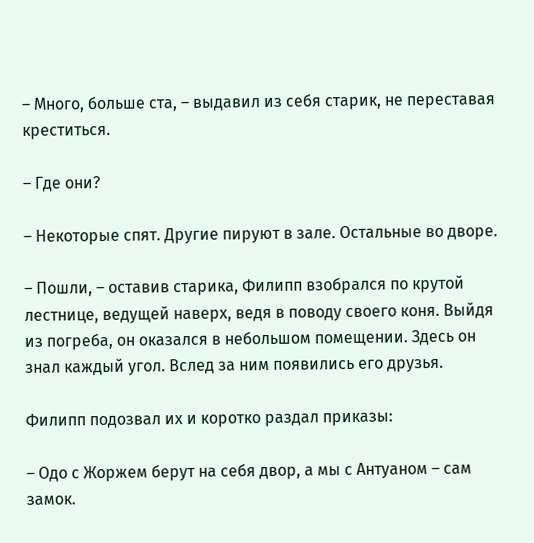– Много, больше ста, – выдавил из себя старик, не переставая креститься.

– Где они?

– Некоторые спят. Другие пируют в зале. Остальные во дворе.

– Пошли, – оставив старика, Филипп взобрался по крутой лестнице, ведущей наверх, ведя в поводу своего коня. Выйдя из погреба, он оказался в небольшом помещении. Здесь он знал каждый угол. Вслед за ним появились его друзья.

Филипп подозвал их и коротко раздал приказы:

– Одо с Жоржем берут на себя двор, а мы с Антуаном – сам замок.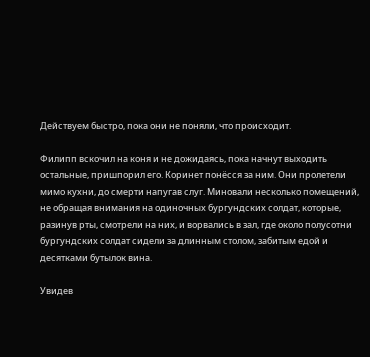Действуем быстро, пока они не поняли, что происходит.

Филипп вскочил на коня и не дожидаясь, пока начнут выходить остальные, пришпорил его. Коринет понёсся за ним. Они пролетели мимо кухни, до смерти напугав слуг. Миновали несколько помещений, не обращая внимания на одиночных бургундских солдат, которые, разинув рты, смотрели на них, и ворвались в зал, где около полусотни бургундских солдат сидели за длинным столом, забитым едой и десятками бутылок вина.

Увидев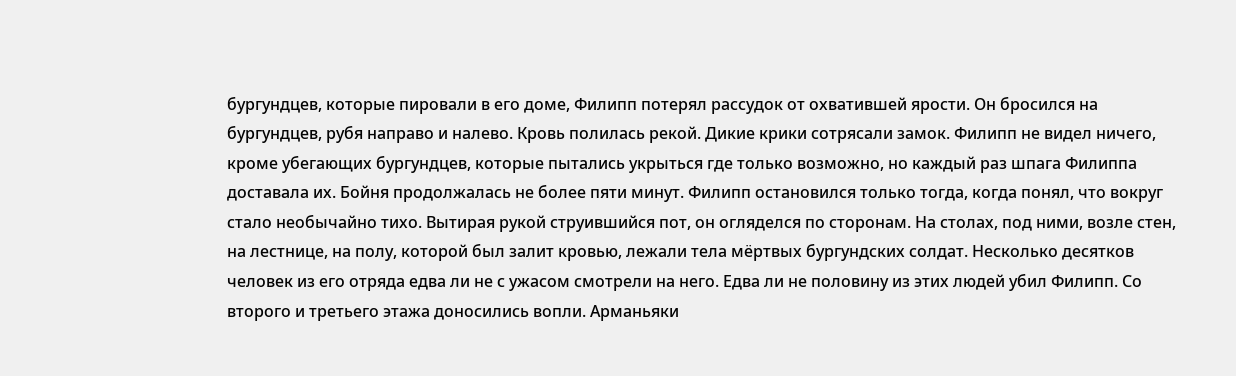бургундцев, которые пировали в его доме, Филипп потерял рассудок от охватившей ярости. Он бросился на бургундцев, рубя направо и налево. Кровь полилась рекой. Дикие крики сотрясали замок. Филипп не видел ничего, кроме убегающих бургундцев, которые пытались укрыться где только возможно, но каждый раз шпага Филиппа доставала их. Бойня продолжалась не более пяти минут. Филипп остановился только тогда, когда понял, что вокруг стало необычайно тихо. Вытирая рукой струившийся пот, он огляделся по сторонам. На столах, под ними, возле стен, на лестнице, на полу, которой был залит кровью, лежали тела мёртвых бургундских солдат. Несколько десятков человек из его отряда едва ли не с ужасом смотрели на него. Едва ли не половину из этих людей убил Филипп. Со второго и третьего этажа доносились вопли. Арманьяки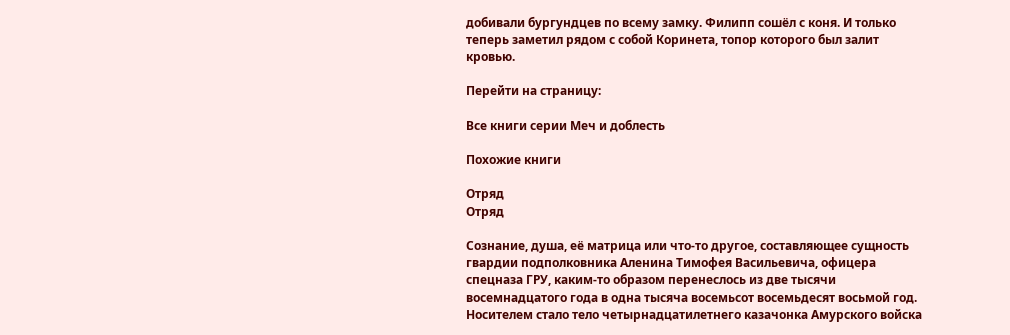добивали бургундцев по всему замку. Филипп сошёл с коня. И только теперь заметил рядом с собой Коринета, топор которого был залит кровью.

Перейти на страницу:

Все книги серии Меч и доблесть

Похожие книги

Отряд
Отряд

Сознание, душа, её матрица или что-то другое, составляющее сущность гвардии подполковника Аленина Тимофея Васильевича, офицера спецназа ГРУ, каким-то образом перенеслось из две тысячи восемнадцатого года в одна тысяча восемьсот восемьдесят восьмой год. Носителем стало тело четырнадцатилетнего казачонка Амурского войска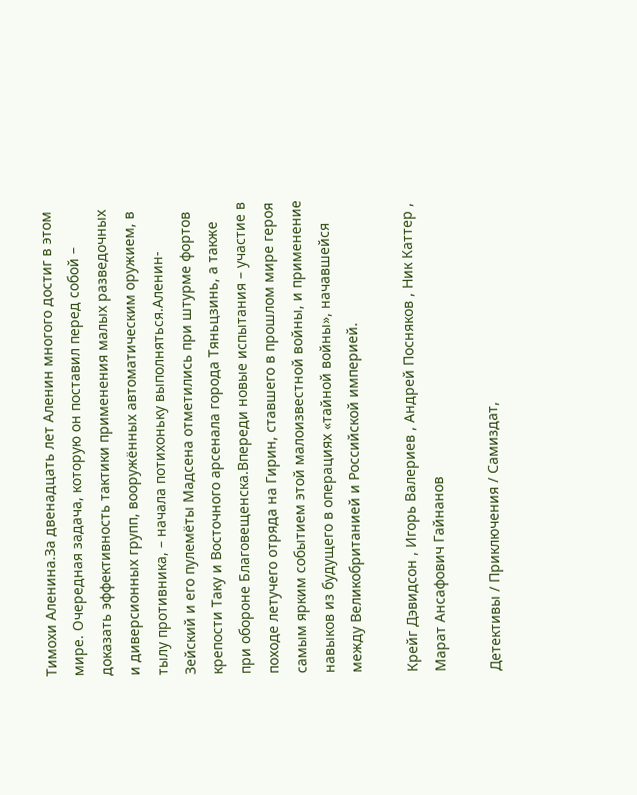Тимохи Аленина.За двенадцать лет Аленин многого достиг в этом мире. Очередная задача, которую он поставил перед собой – доказать эффективность тактики применения малых разведочных и диверсионных групп, вооружённых автоматическим оружием, в тылу противника, – начала потихоньку выполняться.Аленин-Зейский и его пулемёты Мадсена отметились при штурме фортов крепости Таку и Восточного арсенала города Тяньцзинь, а также при обороне Благовещенска.Впереди новые испытания – участие в походе летучего отряда на Гирин, ставшего в прошлом мире героя самым ярким событием этой малоизвестной войны, и применение навыков из будущего в операциях «тайной войны», начавшейся между Великобританией и Российской империей.

Крейг Дэвидсон , Игорь Валериев , Андрей Посняков , Ник Каттер , Марат Ансафович Гайнанов

Детективы / Приключения / Самиздат,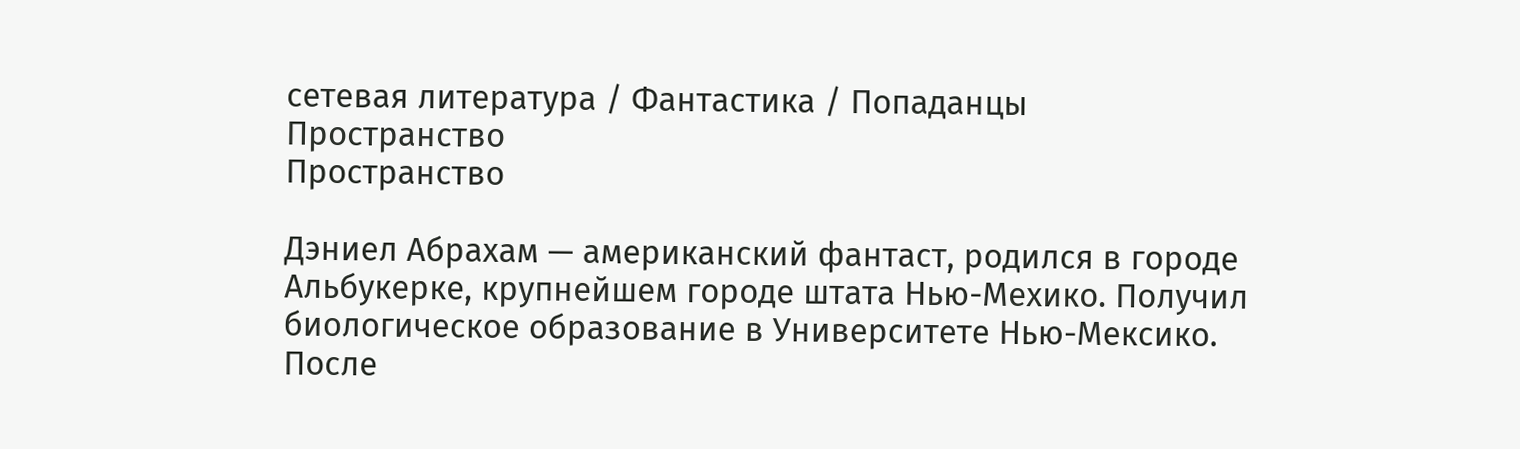сетевая литература / Фантастика / Попаданцы
Пространство
Пространство

Дэниел Абрахам — американский фантаст, родился в городе Альбукерке, крупнейшем городе штата Нью-Мехико. Получил биологическое образование в Университете Нью-Мексико. После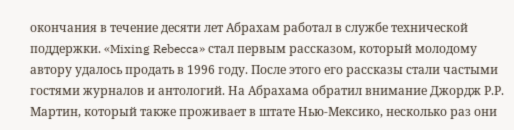окончания в течение десяти лет Абрахам работал в службе технической поддержки. «Mixing Rebecca» стал первым рассказом, который молодому автору удалось продать в 1996 году. После этого его рассказы стали частыми гостями журналов и антологий. На Абрахама обратил внимание Джордж Р.Р. Мартин, который также проживает в штате Нью-Мексико, несколько раз они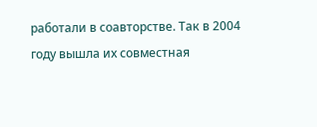работали в соавторстве. Так в 2004 году вышла их совместная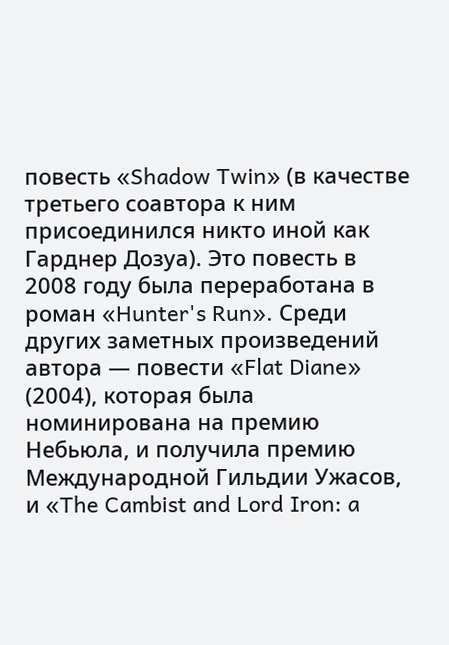повесть «Shadow Twin» (в качестве третьего соавтора к ним присоединился никто иной как Гарднер Дозуа). Это повесть в 2008 году была переработана в роман «Hunter's Run». Среди других заметных произведений автора — повести «Flat Diane» (2004), которая была номинирована на премию Небьюла, и получила премию Международной Гильдии Ужасов, и «The Cambist and Lord Iron: a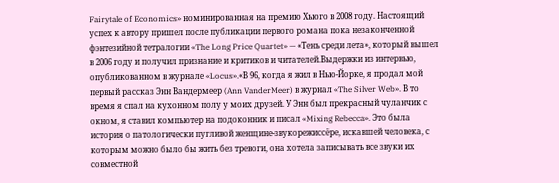Fairytale of Economics» номинированная на премию Хьюго в 2008 году. Настоящий успех к автору пришел после публикации первого романа пока незаконченной фэнтезийной тетралогии «The Long Price Quartet» — «Тень среди лета», который вышел в 2006 году и получил признание и критиков и читателей.Выдержки из интервью, опубликованном в журнале «Locus».«В 96, когда я жил в Нью-Йорке, я продал мой первый рассказ Энн Вандермеер (Ann VanderMeer) в журнал «The Silver Web». В то время я спал на кухонном полу у моих друзей. У Энн был прекрасный чуланчик с окном, я ставил компьютер на подоконник и писал «Mixing Rebecca». Это была история о патологически пугливой женщине-звукорежиссёре, искавшей человека, с которым можно было бы жить без тревоги, она хотела записывать все звуки их совместной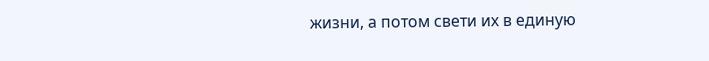жизни, а потом свети их в единую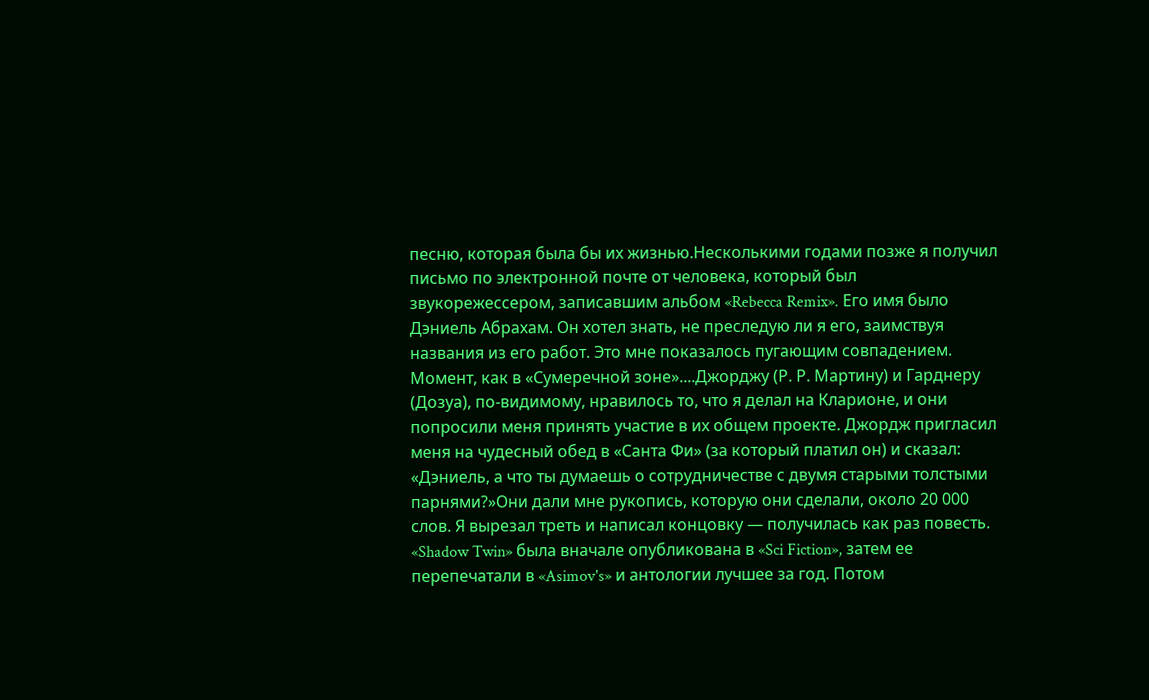песню, которая была бы их жизнью.Несколькими годами позже я получил письмо по электронной почте от человека, который был звукорежессером, записавшим альбом «Rebecca Remix». Его имя было Дэниель Абрахам. Он хотел знать, не преследую ли я его, заимствуя названия из его работ. Это мне показалось пугающим совпадением. Момент, как в «Сумеречной зоне»....Джорджу (Р. Р. Мартину) и Гарднеру (Дозуа), по-видимому, нравилось то, что я делал на Кларионе, и они попросили меня принять участие в их общем проекте. Джордж пригласил меня на чудесный обед в «Санта Фи» (за который платил он) и сказал: «Дэниель, а что ты думаешь о сотрудничестве с двумя старыми толстыми парнями?»Они дали мне рукопись, которую они сделали, около 20 000 слов. Я вырезал треть и написал концовку — получилась как раз повесть. «Shadow Twin» была вначале опубликована в «Sci Fiction», затем ее перепечатали в «Asimov's» и антологии лучшее за год. Потом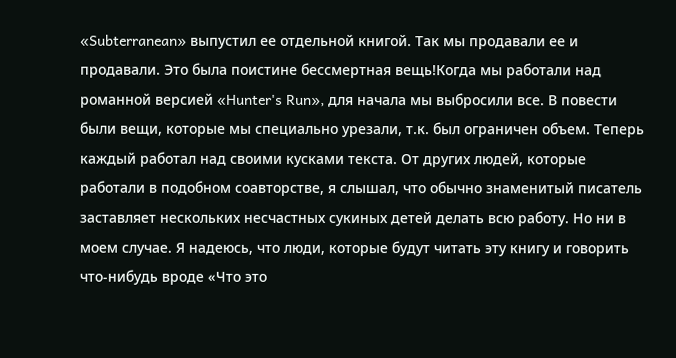«Subterranean» выпустил ее отдельной книгой. Так мы продавали ее и продавали. Это была поистине бессмертная вещь!Когда мы работали над романной версией «Hunter's Run», для начала мы выбросили все. В повести были вещи, которые мы специально урезали, т.к. был ограничен объем. Теперь каждый работал над своими кусками текста. От других людей, которые работали в подобном соавторстве, я слышал, что обычно знаменитый писатель заставляет нескольких несчастных сукиных детей делать всю работу. Но ни в моем случае. Я надеюсь, что люди, которые будут читать эту книгу и говорить что-нибудь вроде «Что это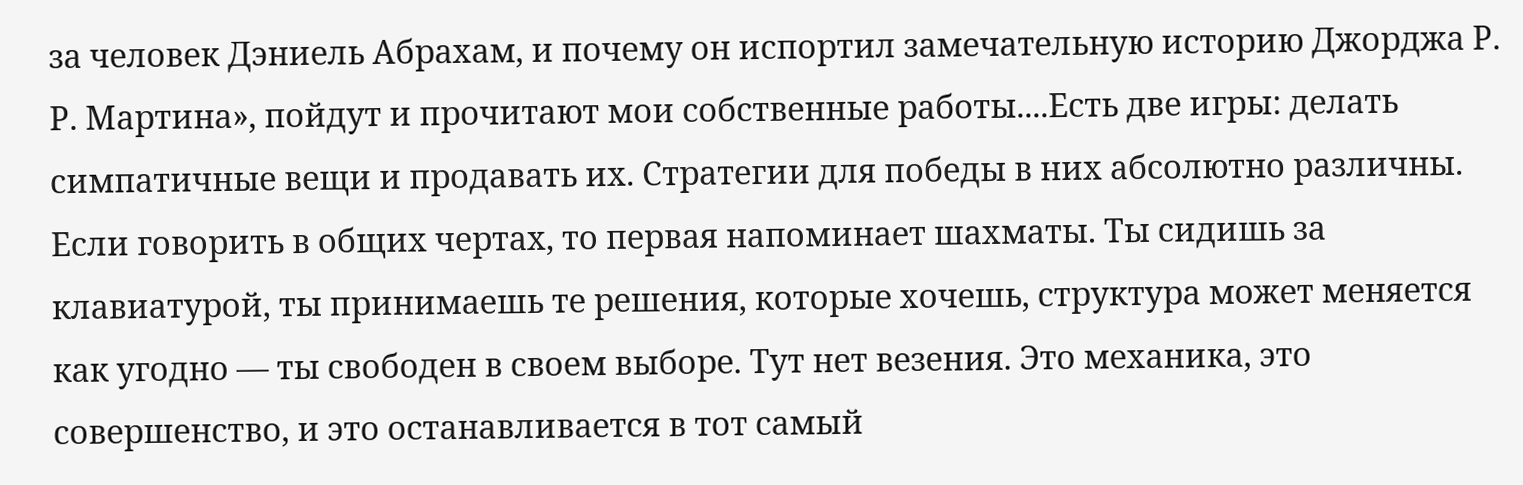за человек Дэниель Абрахам, и почему он испортил замечательную историю Джорджа Р. Р. Мартина», пойдут и прочитают мои собственные работы....Есть две игры: делать симпатичные вещи и продавать их. Стратегии для победы в них абсолютно различны. Если говорить в общих чертах, то первая напоминает шахматы. Ты сидишь за клавиатурой, ты принимаешь те решения, которые хочешь, структура может меняется как угодно — ты свободен в своем выборе. Тут нет везения. Это механика, это совершенство, и это останавливается в тот самый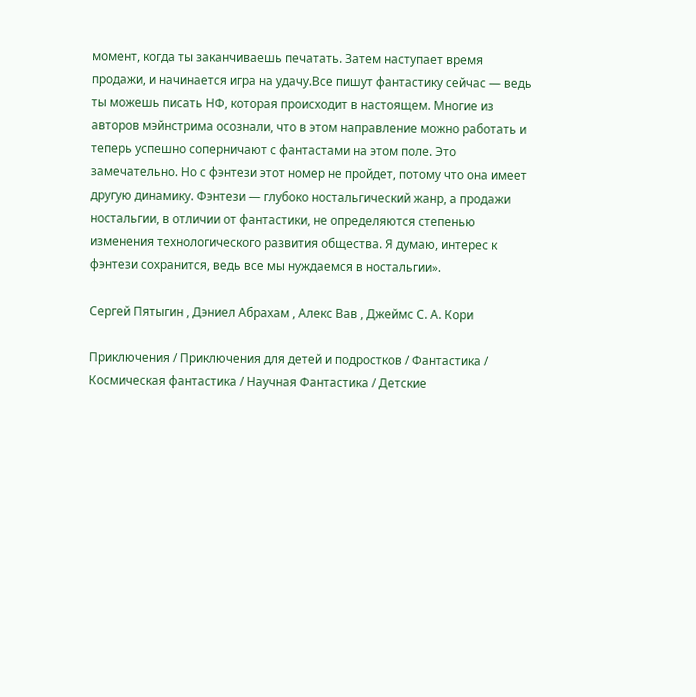момент, когда ты заканчиваешь печатать. Затем наступает время продажи, и начинается игра на удачу.Все пишут фантастику сейчас — ведь ты можешь писать НФ, которая происходит в настоящем. Многие из авторов мэйнстрима осознали, что в этом направление можно работать и теперь успешно соперничают с фантастами на этом поле. Это замечательно. Но с фэнтези этот номер не пройдет, потому что она имеет другую динамику. Фэнтези — глубоко ностальгический жанр, а продажи ностальгии, в отличии от фантастики, не определяются степенью изменения технологического развития общества. Я думаю, интерес к фэнтези сохранится, ведь все мы нуждаемся в ностальгии».

Сергей Пятыгин , Дэниел Абрахам , Алекс Вав , Джеймс С. А. Кори

Приключения / Приключения для детей и подростков / Фантастика / Космическая фантастика / Научная Фантастика / Детские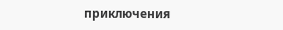приключения